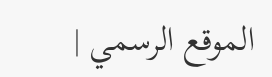الموقع الرسمي |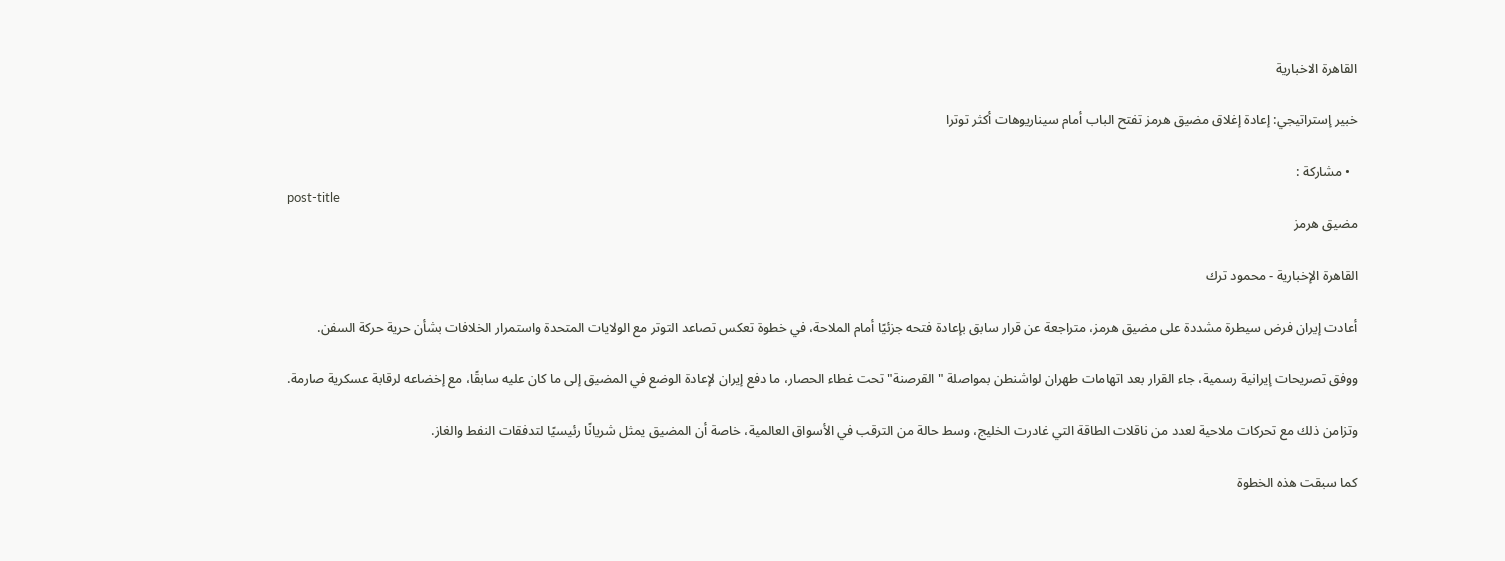القاهرة الاخبارية

خبير إستراتيجي: إعادة إغلاق مضيق هرمز تفتح الباب أمام سيناريوهات أكثر توترا

  • مشاركة :
post-title
مضيق هرمز

القاهرة الإخبارية - محمود ترك

أعادت إيران فرض سيطرة مشددة على مضيق هرمز، متراجعة عن قرار سابق بإعادة فتحه جزئيًا أمام الملاحة، في خطوة تعكس تصاعد التوتر مع الولايات المتحدة واستمرار الخلافات بشأن حرية حركة السفن.

ووفق تصريحات إيرانية رسمية، جاء القرار بعد اتهامات طهران لواشنطن بمواصلة "القرصنة" تحت غطاء الحصار، ما دفع إيران لإعادة الوضع في المضيق إلى ما كان عليه سابقًا، مع إخضاعه لرقابة عسكرية صارمة.

وتزامن ذلك مع تحركات ملاحية لعدد من ناقلات الطاقة التي غادرت الخليج، وسط حالة من الترقب في الأسواق العالمية، خاصة أن المضيق يمثل شريانًا رئيسيًا لتدفقات النفط والغاز.

كما سبقت هذه الخطوة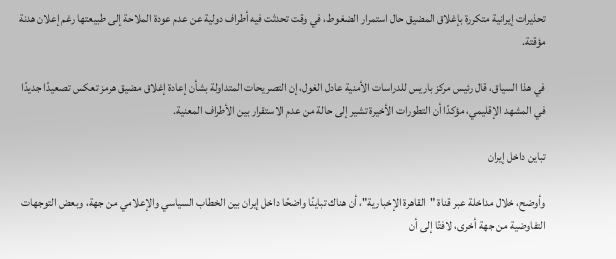تحذيرات إيرانية متكررة بإغلاق المضيق حال استمرار الضغوط، في وقت تحدثت فيه أطراف دولية عن عدم عودة الملاحة إلى طبيعتها رغم إعلان هدنة مؤقتة.

في هذا السياق، قال رئيس مركز باريس للدراسات الأمنية عادل الغول، إن التصريحات المتداولة بشأن إعادة إغلاق مضيق هرمز تعكس تصعيدًا جديدًا في المشهد الإقليمي، مؤكدًا أن التطورات الأخيرة تشير إلى حالة من عدم الاستقرار بين الأطراف المعنية.

تباين داخل إيران

وأوضح، خلال مداخلة عبر قناة "القاهرة الإخبارية"، أن هناك تباينًا واضحًا داخل إيران بين الخطاب السياسي والإعلامي من جهة، وبعض التوجهات التفاوضية من جهة أخرى، لافتًا إلى أن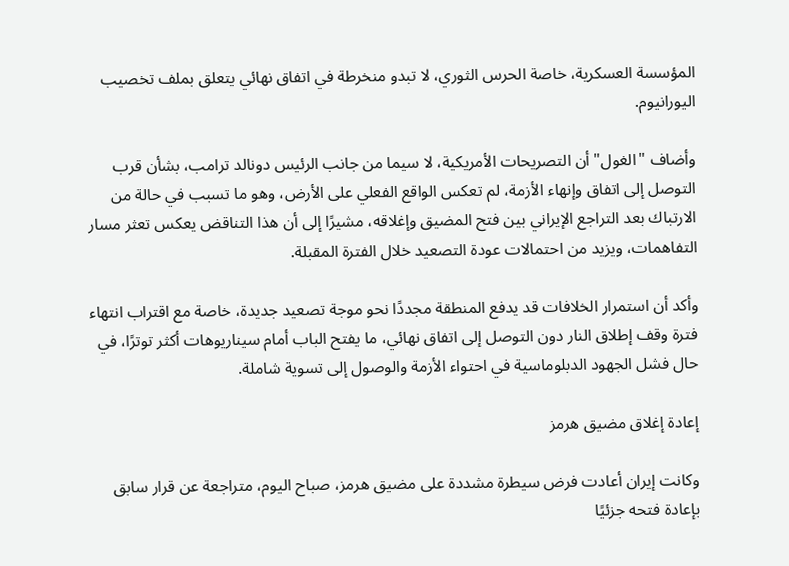المؤسسة العسكرية، خاصة الحرس الثوري، لا تبدو منخرطة في اتفاق نهائي يتعلق بملف تخصيب اليورانيوم.

وأضاف "الغول" أن التصريحات الأمريكية، لا سيما من جانب الرئيس دونالد ترامب، بشأن قرب التوصل إلى اتفاق وإنهاء الأزمة، لم تعكس الواقع الفعلي على الأرض، وهو ما تسبب في حالة من الارتباك بعد التراجع الإيراني بين فتح المضيق وإغلاقه، مشيرًا إلى أن هذا التناقض يعكس تعثر مسار التفاهمات، ويزيد من احتمالات عودة التصعيد خلال الفترة المقبلة.

وأكد أن استمرار الخلافات قد يدفع المنطقة مجددًا نحو موجة تصعيد جديدة، خاصة مع اقتراب انتهاء فترة وقف إطلاق النار دون التوصل إلى اتفاق نهائي، ما يفتح الباب أمام سيناريوهات أكثر توترًا، في حال فشل الجهود الدبلوماسية في احتواء الأزمة والوصول إلى تسوية شاملة.

إعادة إغلاق مضيق هرمز

وكانت إيران أعادت فرض سيطرة مشددة على مضيق هرمز، صباح اليوم، متراجعة عن قرار سابق بإعادة فتحه جزئيًا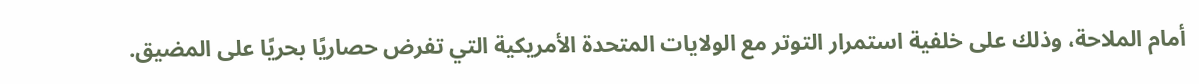أمام الملاحة، وذلك على خلفية استمرار التوتر مع الولايات المتحدة الأمريكية التي تفرض حصاريًا بحريًا على المضيق.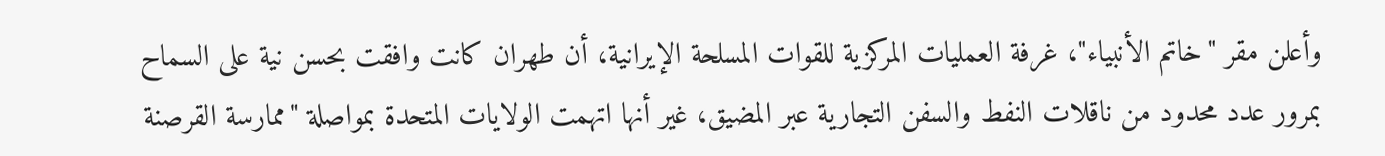وأعلن مقر "خاتم الأنبياء"، غرفة العمليات المركزية للقوات المسلحة الإيرانية، أن طهران كانت وافقت بحسن نية على السماح بمرور عدد محدود من ناقلات النفط والسفن التجارية عبر المضيق، غير أنها اتهمت الولايات المتحدة بمواصلة "ممارسة القرصنة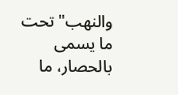والنهب" تحت ما يسمى بالحصار، ما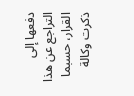دفعها إلى التراجع عن هذا القرار، حسبما ذكرت وكالة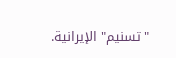"تسنيم" الإيرانية.